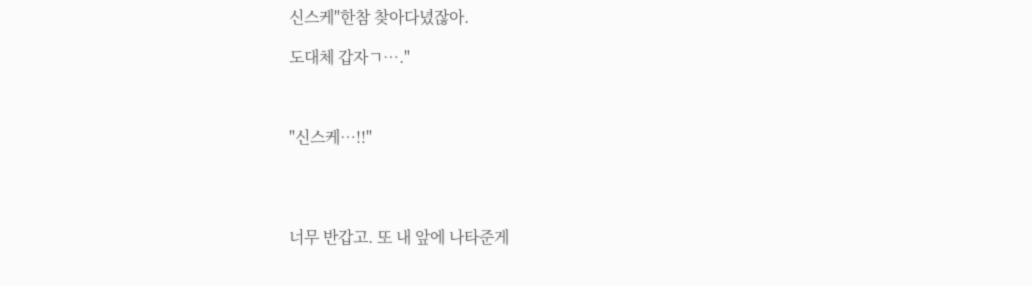신스케"한참 찾아다녔잖아.

도대체 갑자ㄱ…."



"신스케…!!"




너무 반갑고. 또 내 앞에 나타준게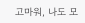고마워, 나도 모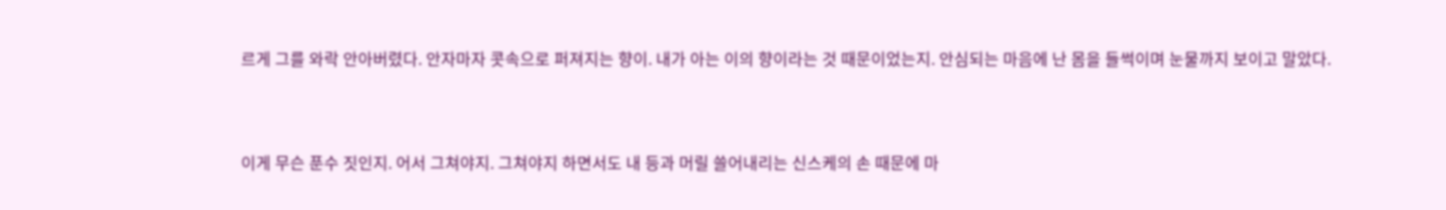르게 그를 와락 안아버렸다. 안자마자 콧속으로 퍼져지는 향이. 내가 아는 이의 향이라는 것 때문이었는지. 안심되는 마음에 난 몸을 들썩이며 눈물까지 보이고 말았다.



이게 무슨 푼수 짓인지. 어서 그쳐야지. 그쳐야지 하면서도 내 등과 머릴 쓸어내리는 신스케의 손 때문에 마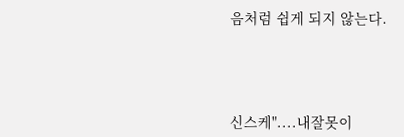음처럼 쉽게 되지 않는다.




신스케"....내잘못이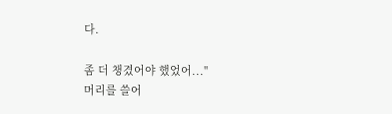다.

좀 더 챙겼어야 했었어..."
머리를 쓸어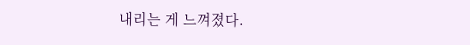내리는 게 느껴졌다.